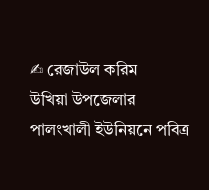✍ রেজাউল করিম
উখিয়া উপজেলার পালংখালী ইউনিয়নে পবিত্র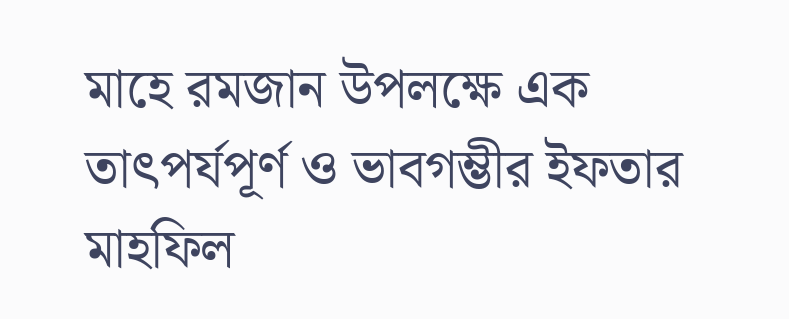মাহে রমজান উপলক্ষে এক তাৎপর্যপূর্ণ ও ভাবগম্ভীর ইফতার মাহফিল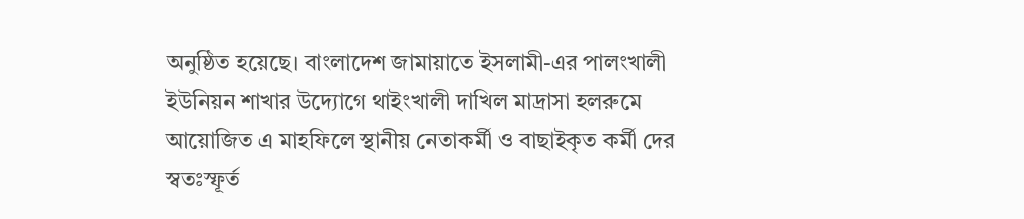অনুষ্ঠিত হয়েছে। বাংলাদেশ জামায়াতে ইসলামী-এর পালংখালী ইউনিয়ন শাখার উদ্যোগে থাইংখালী দাখিল মাদ্রাসা হলরুমে আয়োজিত এ মাহফিলে স্থানীয় নেতাকর্মী ও বাছাইকৃত কর্মী দের স্বতঃস্ফূর্ত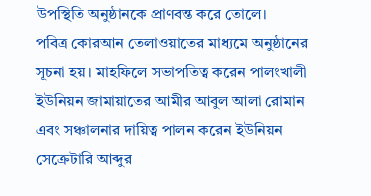উপস্থিতি অনুষ্ঠানকে প্রাণবন্ত করে তোলে।
পবিত্র কোরআন তেলাওয়াতের মাধ্যমে অনুষ্ঠানের সূচনা হয়। মাহফিলে সভাপতিত্ব করেন পালংখালী ইউনিয়ন জামায়াতের আমীর আবুল আলা রোমান এবং সঞ্চালনার দায়িত্ব পালন করেন ইউনিয়ন সেক্রেটারি আব্দুর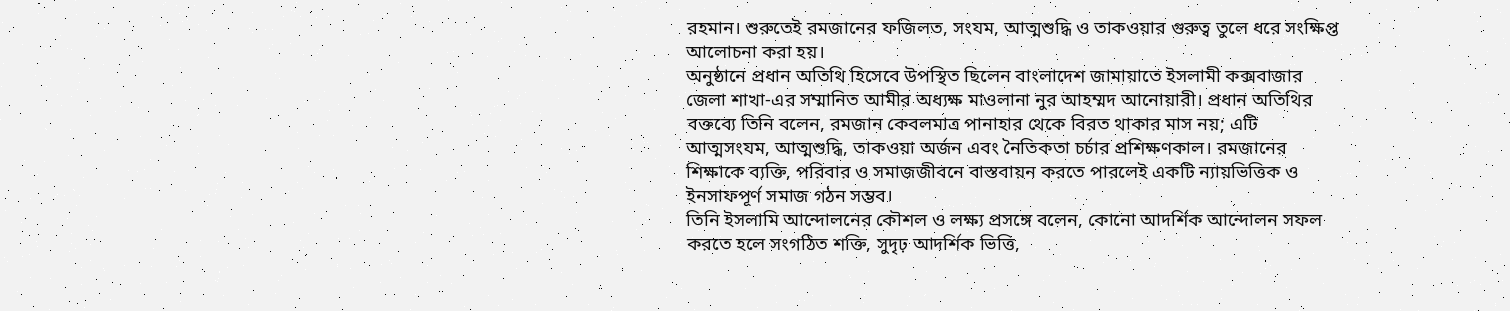রহমান। শুরুতেই রমজানের ফজিলত, সংযম, আত্মশুদ্ধি ও তাকওয়ার গুরুত্ব তুলে ধরে সংক্ষিপ্ত আলোচনা করা হয়।
অনুষ্ঠানে প্রধান অতিথি হিসেবে উপস্থিত ছিলেন বাংলাদেশ জামায়াতে ইসলামী কক্সবাজার জেলা শাখা-এর সম্মানিত আমীর অধ্যক্ষ মাওলানা নুর আহম্মদ আনোয়ারী। প্রধান অতিথির বক্তব্যে তিনি বলেন, রমজান কেবলমাত্র পানাহার থেকে বিরত থাকার মাস নয়; এটি আত্মসংযম, আত্মশুদ্ধি, তাকওয়া অর্জন এবং নৈতিকতা চর্চার প্রশিক্ষণকাল। রমজানের শিক্ষাকে ব্যক্তি, পরিবার ও সমাজজীবনে বাস্তবায়ন করতে পারলেই একটি ন্যায়ভিত্তিক ও ইনসাফপূর্ণ সমাজ গঠন সম্ভব।
তিনি ইসলামি আন্দোলনের কৌশল ও লক্ষ্য প্রসঙ্গে বলেন, কোনো আদর্শিক আন্দোলন সফল করতে হলে সংগঠিত শক্তি, সুদৃঢ় আদর্শিক ভিত্তি,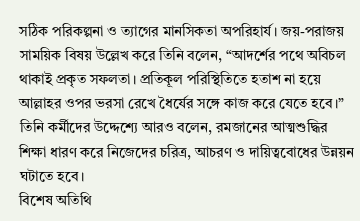সঠিক পরিকল্পনা ও ত্যাগের মানসিকতা অপরিহার্য। জয়-পরাজয় সাময়িক বিষয় উল্লেখ করে তিনি বলেন, “আদর্শের পথে অবিচল থাকাই প্রকৃত সফলতা। প্রতিকূল পরিস্থিতিতে হতাশ না হয়ে আল্লাহর ওপর ভরসা রেখে ধৈর্যের সঙ্গে কাজ করে যেতে হবে।” তিনি কর্মীদের উদ্দেশ্যে আরও বলেন, রমজানের আত্মশুদ্ধির শিক্ষা ধারণ করে নিজেদের চরিত্র, আচরণ ও দায়িত্ববোধের উন্নয়ন ঘটাতে হবে।
বিশেষ অতিথি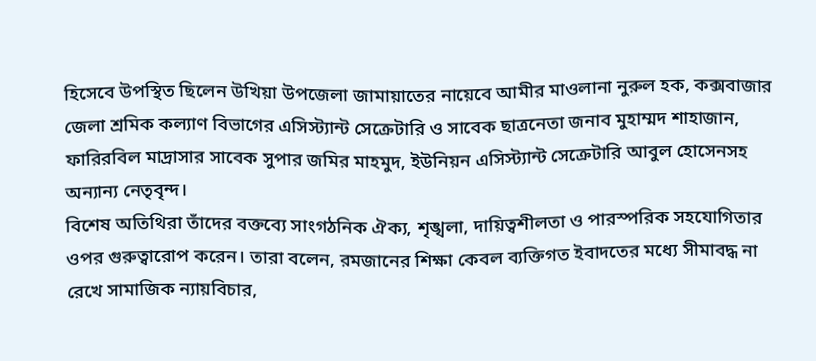হিসেবে উপস্থিত ছিলেন উখিয়া উপজেলা জামায়াতের নায়েবে আমীর মাওলানা নুরুল হক, কক্সবাজার জেলা শ্রমিক কল্যাণ বিভাগের এসিস্ট্যান্ট সেক্রেটারি ও সাবেক ছাত্রনেতা জনাব মুহাম্মদ শাহাজান, ফারিরবিল মাদ্রাসার সাবেক সুপার জমির মাহমুদ, ইউনিয়ন এসিস্ট্যান্ট সেক্রেটারি আবুল হোসেনসহ অন্যান্য নেতৃবৃন্দ।
বিশেষ অতিথিরা তাঁদের বক্তব্যে সাংগঠনিক ঐক্য, শৃঙ্খলা, দায়িত্বশীলতা ও পারস্পরিক সহযোগিতার ওপর গুরুত্বারোপ করেন। তারা বলেন, রমজানের শিক্ষা কেবল ব্যক্তিগত ইবাদতের মধ্যে সীমাবদ্ধ না রেখে সামাজিক ন্যায়বিচার,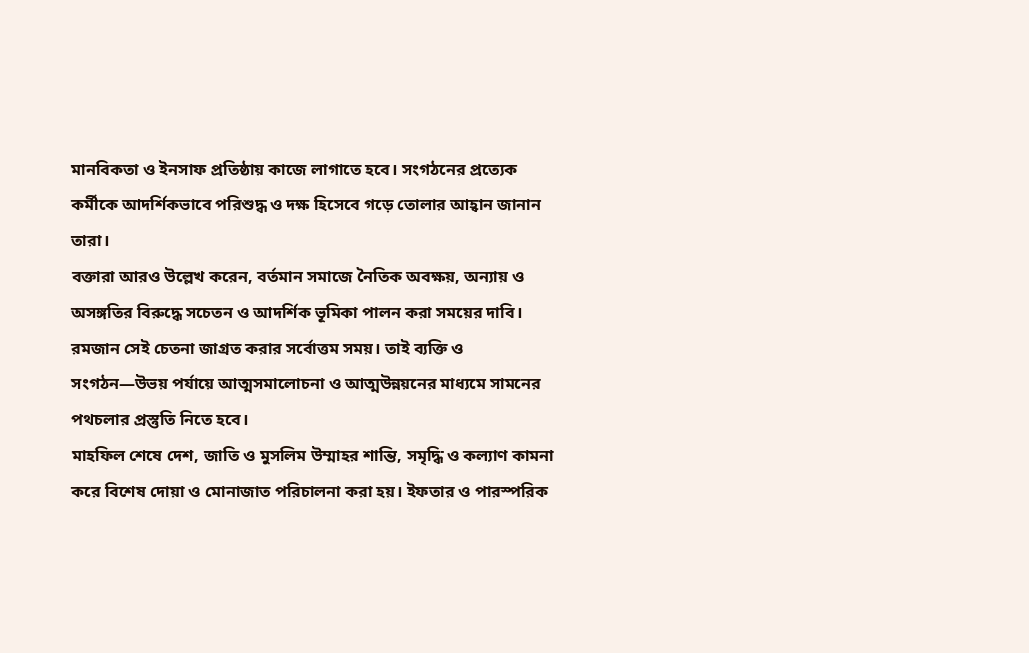মানবিকতা ও ইনসাফ প্রতিষ্ঠায় কাজে লাগাতে হবে। সংগঠনের প্রত্যেক কর্মীকে আদর্শিকভাবে পরিশুদ্ধ ও দক্ষ হিসেবে গড়ে তোলার আহ্বান জানান তারা।
বক্তারা আরও উল্লেখ করেন, বর্তমান সমাজে নৈতিক অবক্ষয়, অন্যায় ও অসঙ্গতির বিরুদ্ধে সচেতন ও আদর্শিক ভূমিকা পালন করা সময়ের দাবি। রমজান সেই চেতনা জাগ্রত করার সর্বোত্তম সময়। তাই ব্যক্তি ও সংগঠন—উভয় পর্যায়ে আত্মসমালোচনা ও আত্মউন্নয়নের মাধ্যমে সামনের পথচলার প্রস্তুতি নিতে হবে।
মাহফিল শেষে দেশ, জাতি ও মুসলিম উম্মাহর শান্তি, সমৃদ্ধি ও কল্যাণ কামনা করে বিশেষ দোয়া ও মোনাজাত পরিচালনা করা হয়। ইফতার ও পারস্পরিক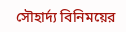সৌহার্দ্য বিনিময়ের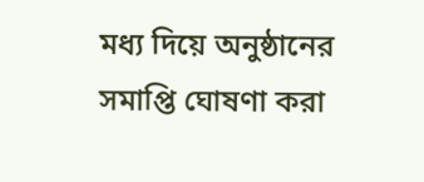মধ্য দিয়ে অনুষ্ঠানের সমাপ্তি ঘোষণা করা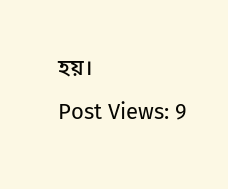হয়।
Post Views: 9